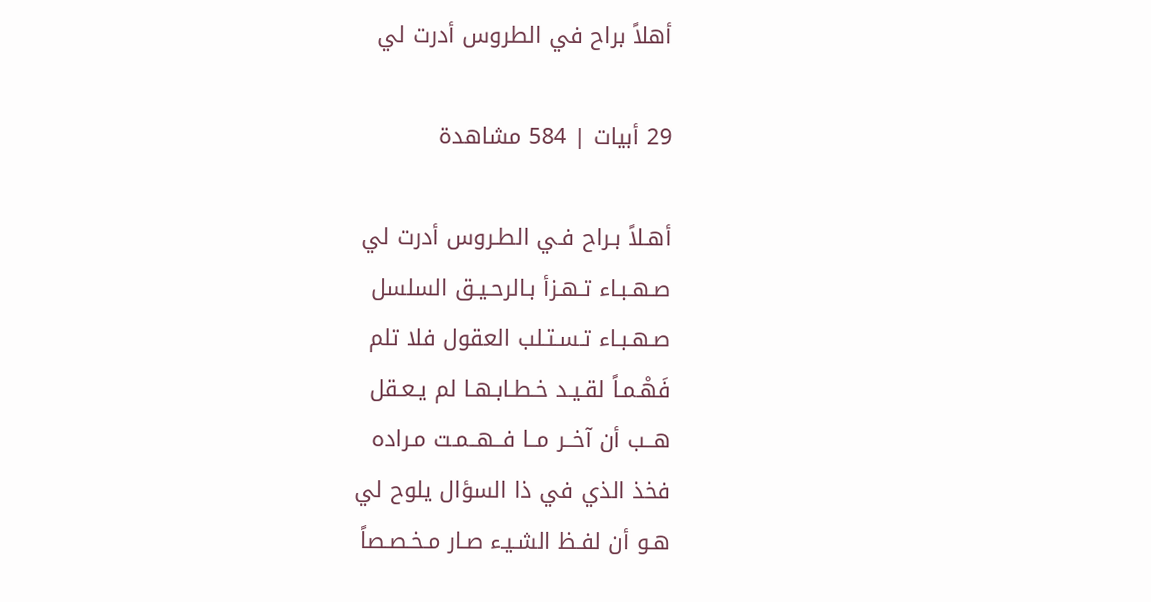أهلاً براح في الطروس أدرت لي

29 أبيات | 584 مشاهدة

أهـلاً بـراح فـي الطـروس أدرت لي
صـهـبـاء تـهـزأ بـالرحـيـق السلسل
صـهـبـاء تـسـتـلب العقول فلا تلم
فَهْـمـاً لقـيـد خـطـابـهـا لم يـعـقل
هــب أن آخــر مــا فــهــمـت مـراده
فخذ الذي في ذا السؤال يلوح لي
هـو أن لفـظ الشـيـء صـار مـخـصـصاً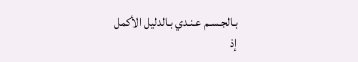بـالجـسـم عـنـدي بـالدليل الأكمل
إذ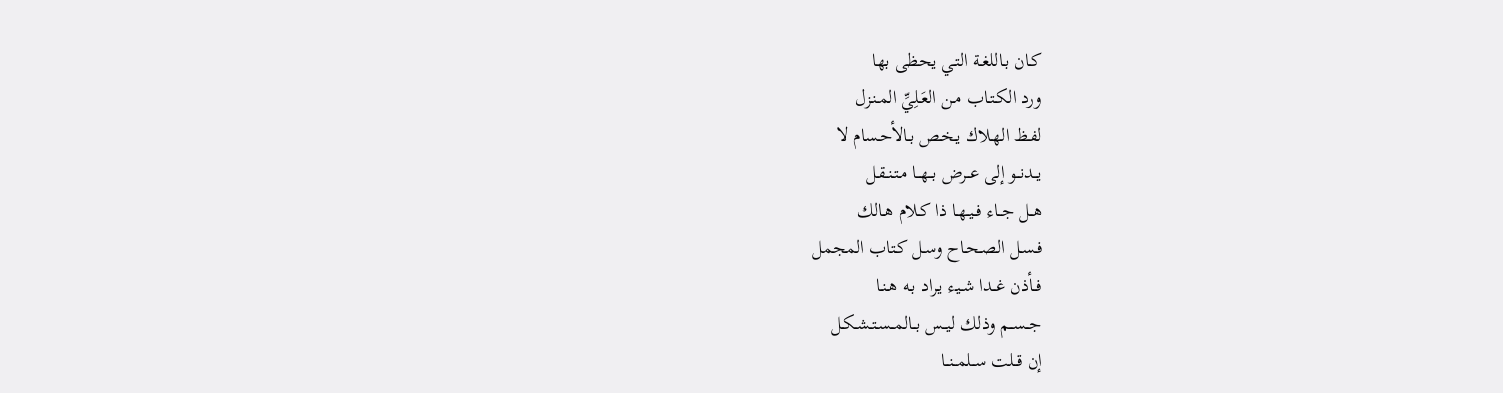كـان بـاللغـة التـي يحظى بها
ورد الكـتـاب مـن العَـلِيِّ المـنـزل
لفـظ الهـلاك يـخـص بـالأحـسام لا
يــدنــو إلى عــرض بــهــا مـتـنـقـل
هــل جــاء فــيـهـا ذا كـلام هـالك
فـسـل الصـحـاح وسـل كـتاب المجمل
فــأذن غــدا شـيـء يـراد بـه هـنـا
جــســم وذلك ليــس بــالمــسـتـشـكـل
إن قــلت ســلمــنــا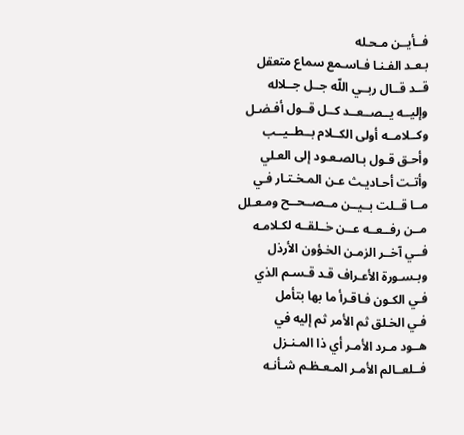فــأيــن مـحـله
بـعـد الفـنـا فـاسـمع سماع متعقل
قــد قــال ربــي اللّه جــل جــلاله
وإليــه يــصــعــد كــل قــول أفـضـل
وكــلامــه أولى الكــلام بــطــيــب
وأحـق قـول بـالصـعـود إلى العـلي
وأتـت أحـاديـث عـن المـخـتـار فـي
مــا قــلت بــيــن مــصــحــح ومـعـلل
مــن رفــعــه عــن خــلقــه لكـلامـه
فــي آخــر الزمـن الخـؤون الأرذل
وبـسـورة الأعـراف قـد قـسـم الذي
فـي الكـون فـاقـرأ ما بها بتأمل
فـي الخـلق ثم الأمر ثم إليه في
هــود مـرد الأمـر أي ذا المـنـزل
فــلعــالم الأمـر المـعـظـم شـأنـه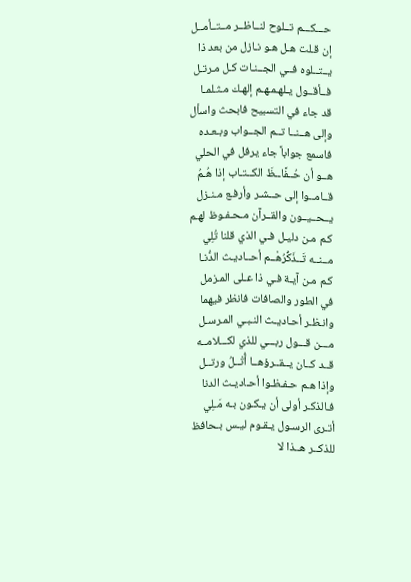حـــكـــم تــلوح لنــاظــر مــتــأمــل
إن قـلت هـل هـو نـازل من بعد ذا
يــتــلوه فــي الجــنـات كـل مـرتـل
فــأقــول يـلهـمـهـم إلهـك مـثـلمـا
قد جاء في التسبيح فابحث واسأل
وإلى هــنــا تــم الجــواب وبـعـده
فاسمع جواباً جاء يرفل في الحلي
هــو أن حُــفَّاــظَ الكــتـاب إذا هُـمُ
قــامــوا إلى حــشـر وأرفـع مـنـزل
يــحــيــون والقــرآن مـحـفـوظ لهـم
كـم مـن دليـل فـي الذي قلنا تُلِي
مــنــه تَــذَكُّرُهْــم أحــاديـث الدُّنـا
كـم مـن آيـة فـي ذا عـلى المـزمل
في الطور والصافات فانظر فيهما
وانـظـر أحـاديـث النـبـي المـرسـل
مـــن قـــول ربـــي للذي لكـــلامــه
قــد كــان يــقــرؤهــا أُتْــلُ ورتــل
وإذا هـم حـفـظـوا أحـاديـث الدنا
فـالذكـر أولى أن يـكـون بـه مَـلِي
أتـرى الرسـول يـقـوم ليـس بـحافظ
للذكــر هــذا لا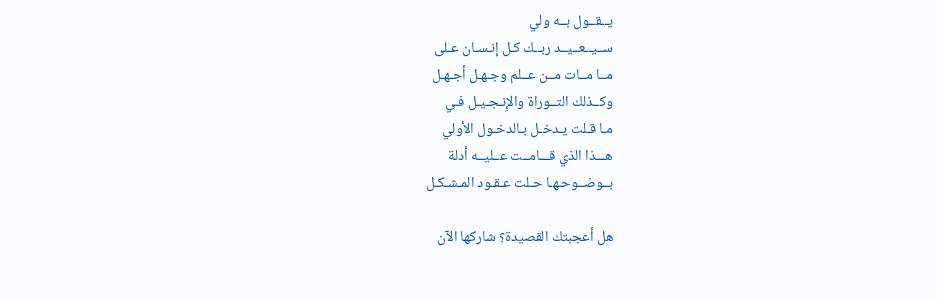يــقــول بــه ولي
ســيــعــيــد ربــك كـل إنـسـان عـلى
مــا مــات مــن عــلم وجـهـل أجـهـل
وكــذلك التــوراة والإِنـجـيـل فـي
مـا قـلت يـدخـل بـالدخـول الأولي
هـــذا الذي قـــامــت عــليــه أدلة
بــوضــوحـهـا حـلت عـقـود المـشـكـل

هل أعجبتك القصيدة؟ شاركها الآن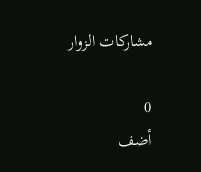مشاركات الزوار

0
أضف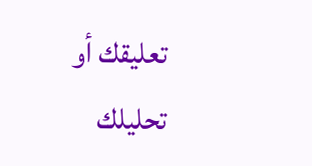تعليقك أو تحليلك